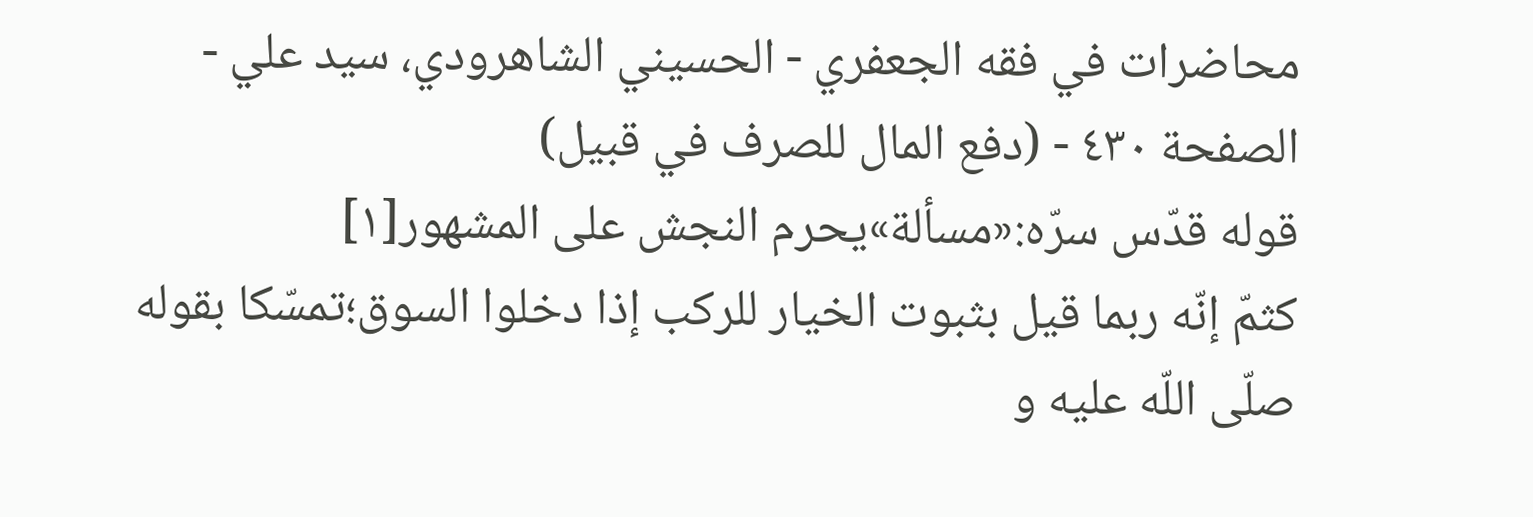محاضرات في فقه الجعفري - الحسيني الشاهرودي، سيد علي - الصفحة ٤٣٠ - (دفع المال للصرف في قبيل)
قوله قدّس سرّه:«مسألة»يحرم النجش على المشهور[١]
كثمّ إنّه ربما قيل بثبوت الخيار للركب إذا دخلوا السوق؛تمسّكا بقوله صلّى اللّه عليه و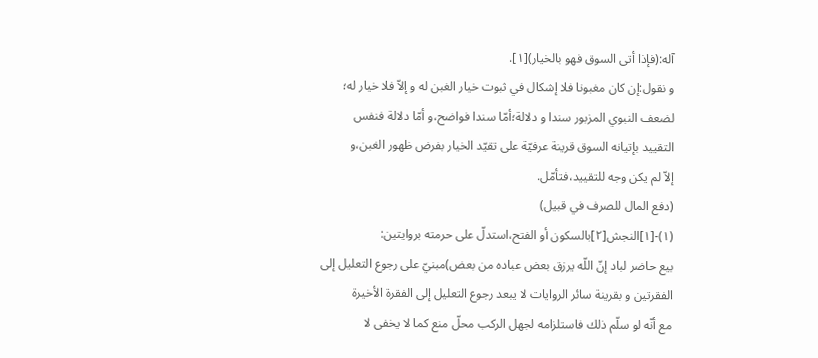آله:(فإذا أتى السوق فهو بالخيار)[١].
و نقول:إن كان مغبونا فلا إشكال في ثبوت خيار الغبن له و إلاّ فلا خيار له؛
لضعف النبوي المزبور سندا و دلالة؛أمّا سندا فواضح،و أمّا دلالة فنفس
التقييد بإتيانه السوق قرينة عرفيّة على تقيّد الخيار بفرض ظهور الغبن،و
إلاّ لم يكن وجه للتقييد،فتأمّل.
(دفع المال للصرف في قبيل)
(١)-[١]النجش[٢]بالسكون أو الفتح،استدلّ على حرمته بروايتين:
بيع حاضر لباد إنّ اللّه يرزق بعض عباده من بعض)مبنيّ على رجوع التعليل إلى
الفقرتين و بقرينة سائر الروايات لا يبعد رجوع التعليل إلى الفقرة الأخيرة
مع أنّه لو سلّم ذلك فاستلزامه لجهل الركب محلّ منع كما لا يخفى لا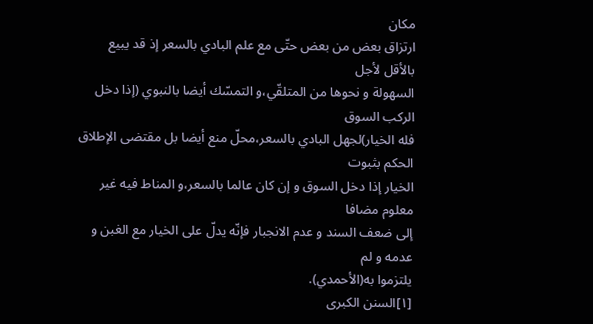مكان
ارتزاق بعض من بعض حتّى مع علم البادي بالسعر إذ قد يبيع بالأقل لأجل
السهولة و نحوها من المتلقّي،و التمسّك أيضا بالنبوي (إذا دخل الركب السوق
فله الخيار)لجهل البادي بالسعر،محلّ منع أيضا بل مقتضى الإطلاق الحكم بثبوت
الخيار إذا دخل السوق و إن كان عالما بالسعر،و المناط فيه غير معلوم مضافا
إلى ضعف السند و عدم الانجبار فإنّه يدلّ على الخيار مع الغبن و عدمه و لم
يلتزموا به(الأحمدي).
[١]السنن الكبرى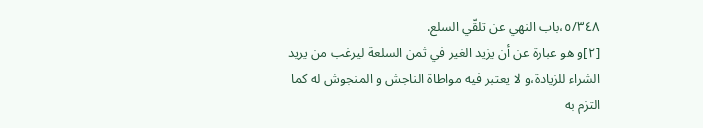٥/٣٤٨،باب النهي عن تلقّي السلع.
[٢]و هو عبارة عن أن يزيد الغير في ثمن السلعة ليرغب من يريد الشراء للزيادة،و لا يعتبر فيه مواطاة الناجش و المنجوش له كما التزم به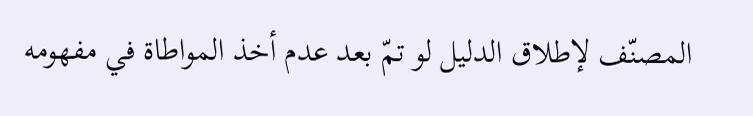المصنّف لإطلاق الدليل لو تمّ بعد عدم أخذ المواطاة في مفهومه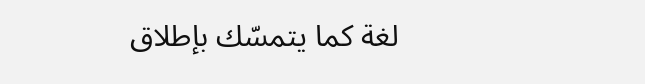لغة كما يتمسّك بإطلاق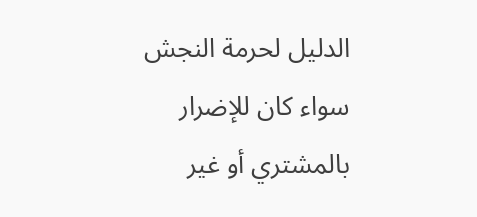الدليل لحرمة النجش سواء كان للإضرار بالمشتري أو غير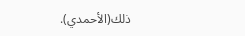ذلك(الأحمدي).